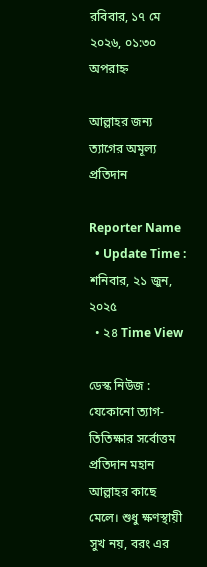রবিবার, ১৭ মে ২০২৬, ০১:৩০ অপরাহ্ন

আল্লাহর জন্য ত্যাগের অমূল্য প্রতিদান

Reporter Name
  • Update Time : শনিবার, ২১ জুন, ২০২৫
  • ২৪ Time View

ডেস্ক নিউজ : যেকোনো ত্যাগ-তিতিক্ষার সর্বোত্তম প্রতিদান মহান আল্লাহর কাছে মেলে। শুধু ক্ষণস্থায়ী সুখ নয়, বরং এর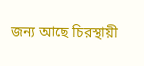জন্য আছে চিরস্থায়ী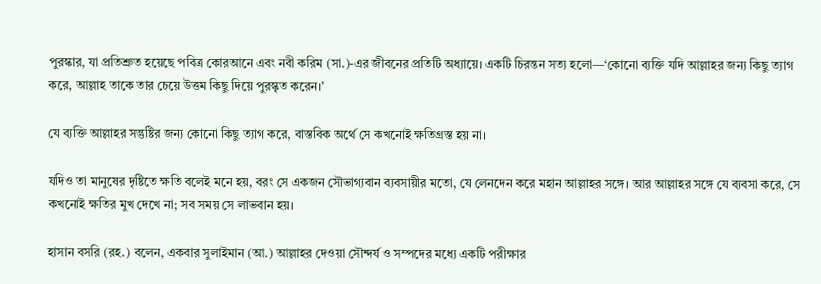পুরস্কার, যা প্রতিশ্রুত হয়েছে পবিত্র কোরআনে এবং নবী করিম (সা.)-এর জীবনের প্রতিটি অধ্যায়ে। একটি চিরন্তন সত্য হলো—‘কোনো ব্যক্তি যদি আল্লাহর জন্য কিছু ত্যাগ করে, আল্লাহ তাকে তার চেয়ে উত্তম কিছু দিয়ে পুরস্কৃত করেন।’

যে ব্যক্তি আল্লাহর সন্তুষ্টির জন্য কোনো কিছু ত্যাগ করে, বাস্তবিক অর্থে সে কখনোই ক্ষতিগ্রস্ত হয় না।

যদিও তা মানুষের দৃষ্টিতে ক্ষতি বলেই মনে হয়, বরং সে একজন সৌভাগ্যবান ব্যবসায়ীর মতো, যে লেনদেন করে মহান আল্লাহর সঙ্গে। আর আল্লাহর সঙ্গে যে ব্যবসা করে, সে কখনোই ক্ষতির মুখ দেখে না; সব সময় সে লাভবান হয়।

হাসান বসরি (রহ.) বলেন, একবার সুলাইমান (আ.) আল্লাহর দেওয়া সৌন্দর্য ও সম্পদের মধ্যে একটি পরীক্ষার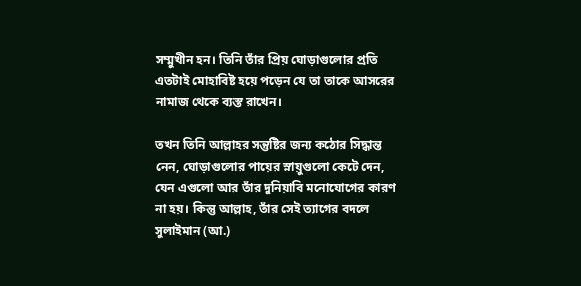সম্মুখীন হন। তিনি তাঁর প্রিয় ঘোড়াগুলোর প্রতি এতটাই মোহাবিষ্ট হয়ে পড়েন যে তা তাকে আসরের নামাজ থেকে ব্যস্ত রাখেন।

তখন তিনি আল্লাহর সন্তুষ্টির জন্য কঠোর সিদ্ধান্ত নেন, ঘোড়াগুলোর পায়ের স্নায়ুগুলো কেটে দেন, যেন এগুলো আর তাঁর দুনিয়াবি মনোযোগের কারণ না হয়। কিন্তু আল্লাহ, তাঁর সেই ত্যাগের বদলে সুলাইমান (আ.)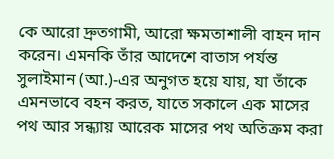কে আরো দ্রুতগামী, আরো ক্ষমতাশালী বাহন দান করেন। এমনকি তাঁর আদেশে বাতাস পর্যন্ত সুলাইমান (আ.)-এর অনুগত হয়ে যায়, যা তাঁকে এমনভাবে বহন করত, যাতে সকালে এক মাসের পথ আর সন্ধ্যায় আরেক মাসের পথ অতিক্রম করা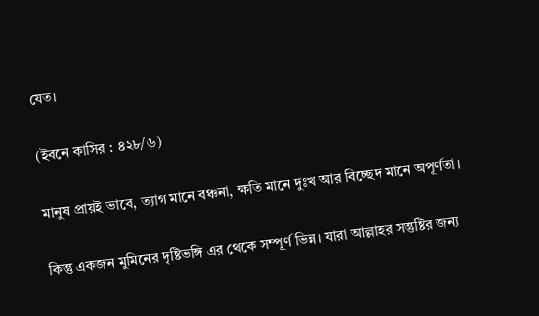যেত।

(ইবনে কাসির : ৪২৮/৬)

মানুষ প্রায়ই ভাবে, ত্যাগ মানে বঞ্চনা, ক্ষতি মানে দুঃখ আর বিচ্ছেদ মানে অপূর্ণতা।

কিন্তু একজন মুমিনের দৃষ্টিভঙ্গি এর থেকে সম্পূর্ণ ভিন্ন। যারা আল্লাহর সন্তুষ্টির জন্য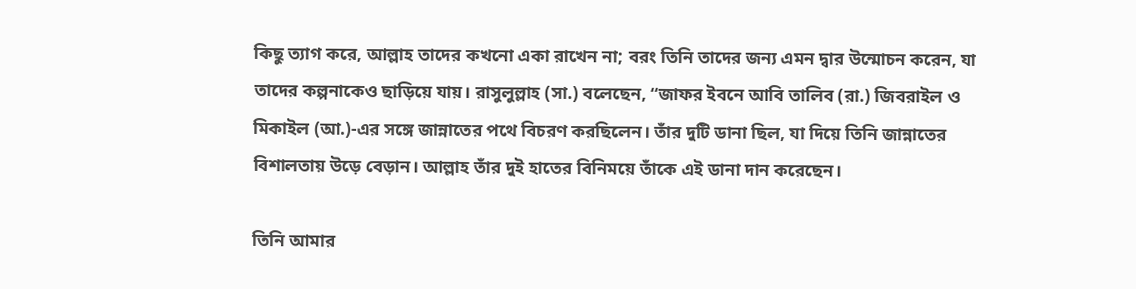কিছু ত্যাগ করে, আল্লাহ তাদের কখনো একা রাখেন না; বরং তিনি তাদের জন্য এমন দ্বার উন্মোচন করেন, যা তাদের কল্পনাকেও ছাড়িয়ে যায়। রাসুলুল্লাহ (সা.) বলেছেন, “জাফর ইবনে আবি তালিব (রা.) জিবরাইল ও মিকাইল (আ.)-এর সঙ্গে জান্নাতের পথে বিচরণ করছিলেন। তাঁর দুটি ডানা ছিল, যা দিয়ে তিনি জান্নাতের বিশালতায় উড়ে বেড়ান। আল্লাহ তাঁর দুই হাতের বিনিময়ে তাঁকে এই ডানা দান করেছেন।

তিনি আমার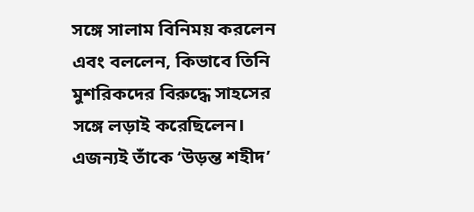সঙ্গে সালাম বিনিময় করলেন এবং বললেন, কিভাবে তিনি মুশরিকদের বিরুদ্ধে সাহসের সঙ্গে লড়াই করেছিলেন। এজন্যই তাঁকে ‘উড়ন্ত শহীদ’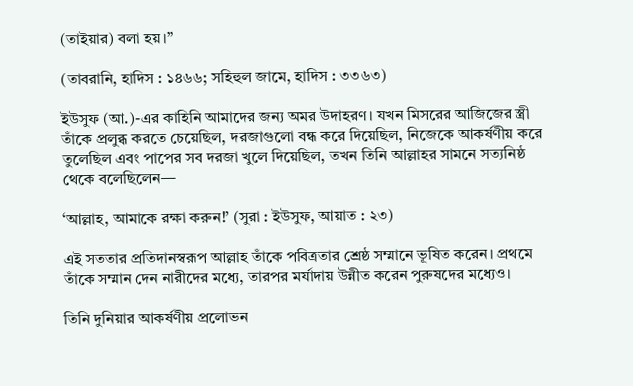(তাইয়ার) বলা হয়।”

(তাবরানি, হাদিস : ১৪৬৬; সহিহুল জামে, হাদিস : ৩৩৬৩)

ইউসুফ (আ.)-এর কাহিনি আমাদের জন্য অমর উদাহরণ। যখন মিসরের আজিজের স্ত্রী তাঁকে প্রলুব্ধ করতে চেয়েছিল, দরজাগুলো বন্ধ করে দিয়েছিল, নিজেকে আকর্ষণীয় করে তুলেছিল এবং পাপের সব দরজা খুলে দিয়েছিল, তখন তিনি আল্লাহর সামনে সত্যনিষ্ঠ থেকে বলেছিলেন—

‘আল্লাহ, আমাকে রক্ষা করুন!’ (সুরা : ইউসুফ, আয়াত : ২৩)

এই সততার প্রতিদানস্বরূপ আল্লাহ তাঁকে পবিত্রতার শ্রেষ্ঠ সম্মানে ভূষিত করেন। প্রথমে তাঁকে সম্মান দেন নারীদের মধ্যে, তারপর মর্যাদায় উন্নীত করেন পুরুষদের মধ্যেও।

তিনি দুনিয়ার আকর্ষণীয় প্রলোভন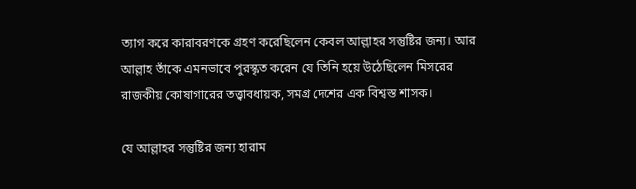ত্যাগ করে কারাবরণকে গ্রহণ করেছিলেন কেবল আল্লাহর সন্তুষ্টির জন্য। আর আল্লাহ তাঁকে এমনভাবে পুরস্কৃত করেন যে তিনি হয়ে উঠেছিলেন মিসরের রাজকীয় কোষাগারের তত্ত্বাবধায়ক, সমগ্র দেশের এক বিশ্বস্ত শাসক।

যে আল্লাহর সন্তুষ্টির জন্য হারাম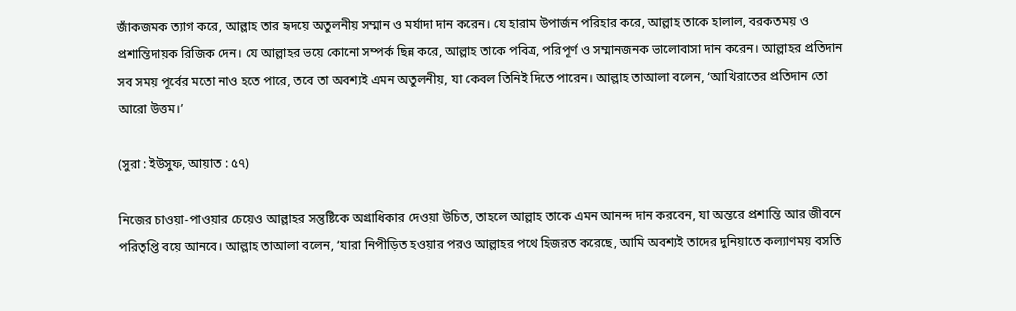জাঁকজমক ত্যাগ করে, আল্লাহ তার হৃদয়ে অতুলনীয় সম্মান ও মর্যাদা দান করেন। যে হারাম উপার্জন পরিহার করে, আল্লাহ তাকে হালাল, বরকতময় ও প্রশান্তিদায়ক রিজিক দেন। যে আল্লাহর ভয়ে কোনো সম্পর্ক ছিন্ন করে, আল্লাহ তাকে পবিত্র, পরিপূর্ণ ও সম্মানজনক ভালোবাসা দান করেন। আল্লাহর প্রতিদান সব সময় পূর্বের মতো নাও হতে পারে, তবে তা অবশ্যই এমন অতুলনীয়, যা কেবল তিনিই দিতে পারেন। আল্লাহ তাআলা বলেন, ‘আখিরাতের প্রতিদান তো আরো উত্তম।’

(সুরা : ইউসুফ, আয়াত : ৫৭)

নিজের চাওয়া-পাওয়ার চেয়েও আল্লাহর সন্তুষ্টিকে অগ্রাধিকার দেওয়া উচিত, তাহলে আল্লাহ তাকে এমন আনন্দ দান করবেন, যা অন্তরে প্রশান্তি আর জীবনে পরিতৃপ্তি বয়ে আনবে। আল্লাহ তাআলা বলেন, ‘যারা নিপীড়িত হওয়ার পরও আল্লাহর পথে হিজরত করেছে, আমি অবশ্যই তাদের দুনিয়াতে কল্যাণময় বসতি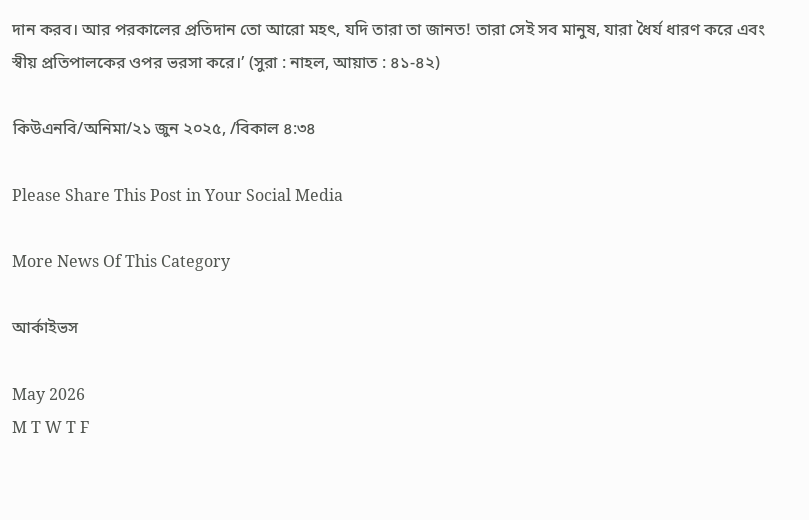দান করব। আর পরকালের প্রতিদান তো আরো মহৎ, যদি তারা তা জানত! তারা সেই সব মানুষ, যারা ধৈর্য ধারণ করে এবং স্বীয় প্রতিপালকের ওপর ভরসা করে।’ (সুরা : নাহল, আয়াত : ৪১-৪২)

কিউএনবি/অনিমা/২১ জুন ২০২৫, /বিকাল ৪:৩৪

Please Share This Post in Your Social Media

More News Of This Category

আর্কাইভস

May 2026
M T W T F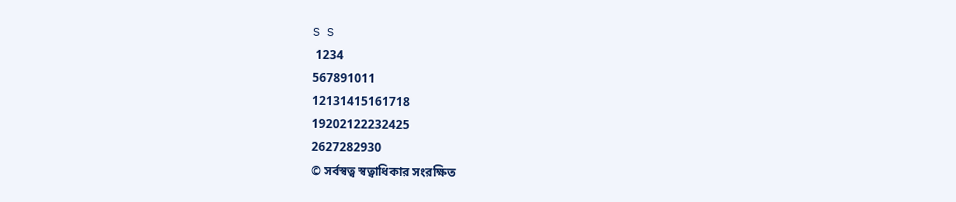S S
 1234
567891011
12131415161718
19202122232425
2627282930
© সর্বস্বত্ব স্বত্বাধিকার সংরক্ষিত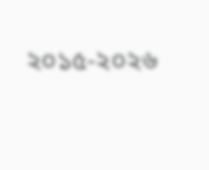২০১৫-২০২৬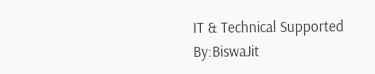IT & Technical Supported By:BiswaJit